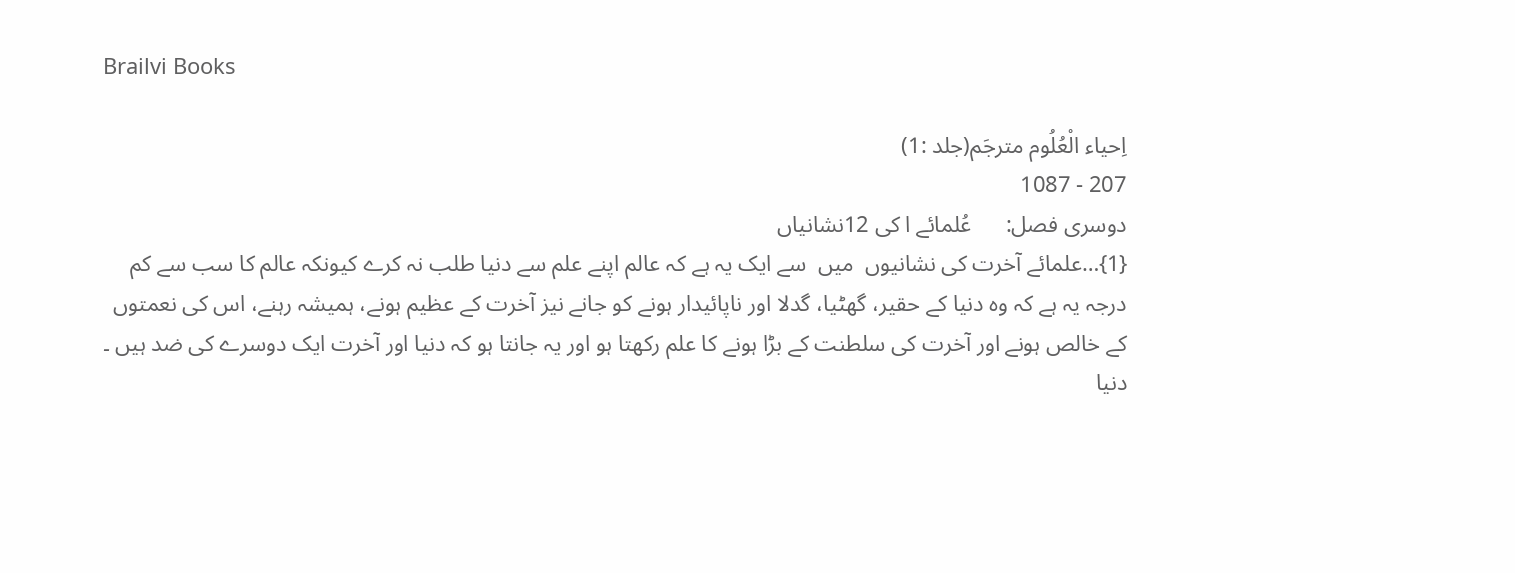Brailvi Books

اِحیاء الْعُلُوم مترجَم(جلد :1)
207 - 1087
دوسری فصل:      عُلمائے ا کی 12نشانیاں
{1}…علمائے آخرت کی نشانیوں  میں  سے ایک یہ ہے کہ عالم اپنے علم سے دنیا طلب نہ کرے کیونکہ عالم کا سب سے کم درجہ یہ ہے کہ وہ دنیا کے حقیر، گھٹیا، گدلا اور ناپائیدار ہونے کو جانے نیز آخرت کے عظیم ہونے، ہمیشہ رہنے، اس کی نعمتوں  کے خالص ہونے اور آخرت کی سلطنت کے بڑا ہونے کا علم رکھتا ہو اور یہ جانتا ہو کہ دنیا اور آخرت ایک دوسرے کی ضد ہیں ۔
دنیا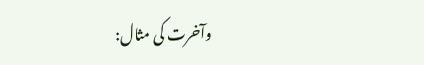وآخرت کی مثال: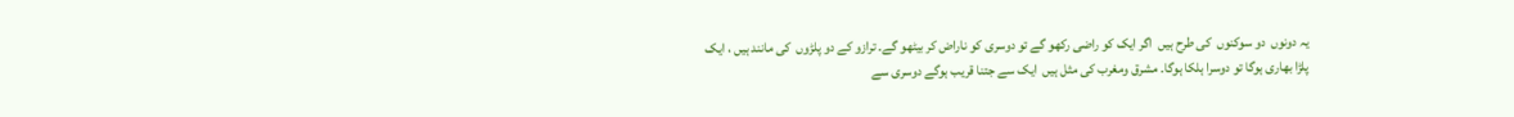یہ دونوں  دو سوکنوں  کی طرح ہیں  اگر ایک کو راضی رکھو گے تو دوسری کو ناراض کر بیٹھو گے۔ ترازو کے دو پلڑوں  کی مانند ہیں ، ایک پلڑا بھاری ہوگا تو دوسرا ہلکا ہوگا۔ مشرق ومغرب کی مثل ہیں  ایک سے جتنا قریب ہوگے دوسری سے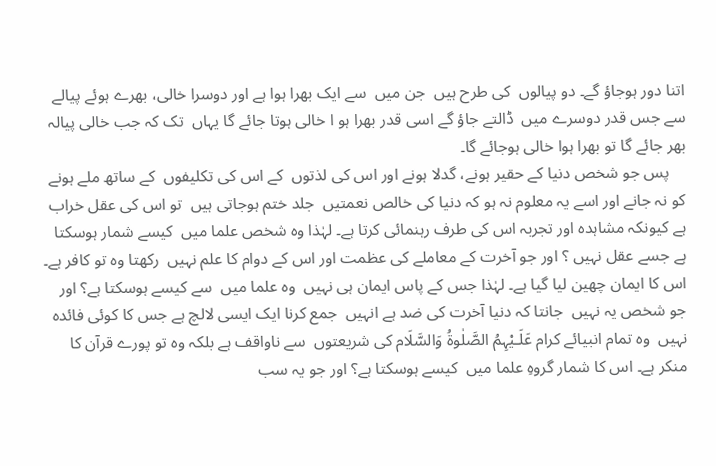اتنا دور ہوجاؤ گے۔ دو پیالوں  کی طرح ہیں  جن میں  سے ایک بھرا ہوا ہے اور دوسرا خالی، بھرے ہوئے پیالے سے جس قدر دوسرے میں  ڈالتے جاؤ گے اسی قدر بھرا ہو ا خالی ہوتا جائے گا یہاں  تک کہ جب خالی پیالہ بھر جائے گا تو بھرا ہوا خالی ہوجائے گا۔
    پس جو شخص دنیا کے حقیر ہونے، گدلا ہونے اور اس کی لذتوں  کے اس کی تکلیفوں  کے ساتھ ملے ہونے کو نہ جانے اور اسے یہ معلوم نہ ہو کہ دنیا کی خالص نعمتیں  جلد ختم ہوجاتی ہیں  تو اس کی عقل خراب ہے کیونکہ مشاہدہ اور تجربہ اس کی طرف رہنمائی کرتا ہے۔ لہٰذا وہ شخص علما میں  کیسے شمار ہوسکتا ہے جسے عقل نہیں ؟ اور جو آخرت کے معاملے کی عظمت اور اس کے دوام کا علم نہیں  رکھتا وہ تو کافر ہے۔ اس کا ایمان چھین لیا گیا ہے۔ لہٰذا جس کے پاس ایمان ہی نہیں  وہ علما میں  سے کیسے ہوسکتا ہے؟ اور جو شخص یہ نہیں  جانتا کہ دنیا آخرت کی ضد ہے انہیں  جمع کرنا ایک ایسی لالچ ہے جس کا کوئی فائدہ نہیں  وہ تمام انبیائے کرام عَلَـیْہِمُ الصَّلٰوۃُ وَالسَّلَام کی شریعتوں  سے ناواقف ہے بلکہ وہ تو پورے قرآن کا منکر ہے۔ اس کا شمار گروہِ علما میں  کیسے ہوسکتا ہے؟ اور جو یہ سب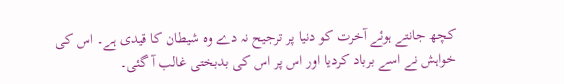کچھ جانتے ہوئے آخرت کو دنیا پر ترجیح نہ دے وہ شیطان کا قیدی ہے۔ اس کی خواہش نے اسے برباد کردیا اور اس پر اس کی بدبختی غالب آ گئی۔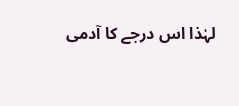لہٰذا اس درجے کا آدمی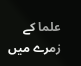علما کے زمرے میں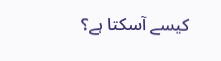کیسے آسکتا ہے؟